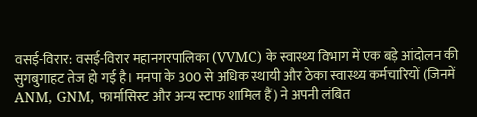वसई-विरार: वसई-विरार महानगरपालिका (VVMC) के स्वास्थ्य विभाग में एक बड़े आंदोलन की सुगबुगाहट तेज हो गई है। मनपा के 300 से अधिक स्थायी और ठेका स्वास्थ्य कर्मचारियों (जिनमें ANM, GNM, फार्मासिस्ट और अन्य स्टाफ शामिल हैं) ने अपनी लंबित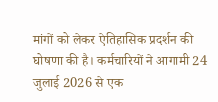मांगों को लेकर ऐतिहासिक प्रदर्शन की घोषणा की है। कर्मचारियों ने आगामी 24 जुलाई 2026 से एक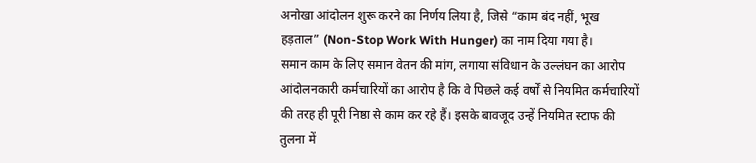अनोखा आंदोलन शुरू करने का निर्णय लिया है, जिसे “काम बंद नहीं, भूख हड़ताल” (Non-Stop Work With Hunger) का नाम दिया गया है।
समान काम के लिए समान वेतन की मांग, लगाया संविधान के उल्लंघन का आरोप
आंदोलनकारी कर्मचारियों का आरोप है कि वे पिछले कई वर्षों से नियमित कर्मचारियों की तरह ही पूरी निष्ठा से काम कर रहे हैं। इसके बावजूद उन्हें नियमित स्टाफ की तुलना में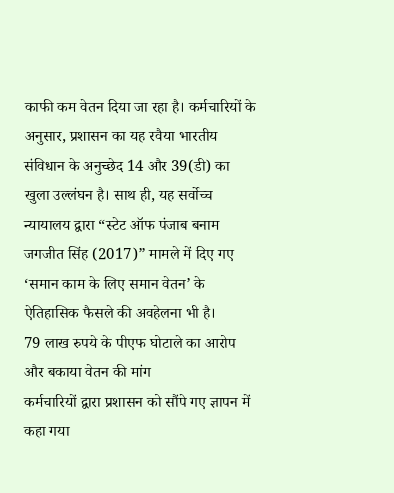काफी कम वेतन दिया जा रहा है। कर्मचारियों के अनुसार, प्रशासन का यह रवैया भारतीय संविधान के अनुच्छेद 14 और 39(डी) का खुला उल्लंघन है। साथ ही, यह सर्वोच्च न्यायालय द्वारा “स्टेट ऑफ पंजाब बनाम जगजीत सिंह (2017)” मामले में दिए गए ‘समान काम के लिए समान वेतन’ के ऐतिहासिक फैसले की अवहेलना भी है।
79 लाख रुपये के पीएफ घोटाले का आरोप और बकाया वेतन की मांग
कर्मचारियों द्वारा प्रशासन को सौंपे गए ज्ञापन में कहा गया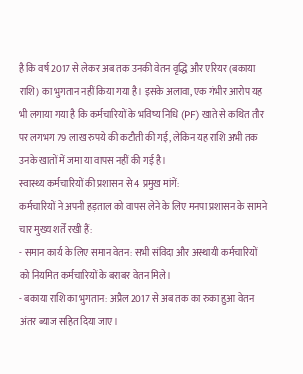है कि वर्ष 2017 से लेकर अब तक उनकी वेतन वृद्धि और एरियर (बकाया राशि) का भुगतान नहीं किया गया है। इसके अलावा, एक गंभीर आरोप यह भी लगाया गया है कि कर्मचारियों के भविष्य निधि (PF) खाते से कथित तौर पर लगभग 79 लाख रुपये की कटौती की गई, लेकिन यह राशि अभी तक उनके खातों में जमा या वापस नहीं की गई है।
स्वास्थ्य कर्मचारियों की प्रशासन से 4 प्रमुख मांगें:
कर्मचारियों ने अपनी हड़ताल को वापस लेने के लिए मनपा प्रशासन के सामने चार मुख्य शर्तें रखी हैं:
- समान कार्य के लिए समान वेतन: सभी संविदा और अस्थायी कर्मचारियों को नियमित कर्मचारियों के बराबर वेतन मिले।
- बकाया राशि का भुगतान: अप्रैल 2017 से अब तक का रुका हुआ वेतन अंतर ब्याज सहित दिया जाए।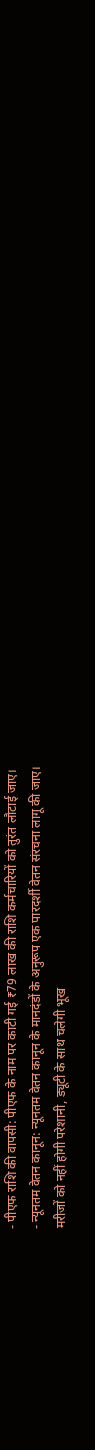- पीएफ राशि की वापसी: पीएफ के नाम पर काटी गई ₹79 लाख की राशि कर्मचारियों को तुरंत लौटाई जाए।
- न्यूनतम वेतन कानून: न्यूनतम वेतन कानून के मानदंडों के अनुरूप एक पारदर्शी वेतन संरचना लागू की जाए।
मरीजों को नहीं होगी परेशानी, ड्यूटी के साथ चलेगी भूख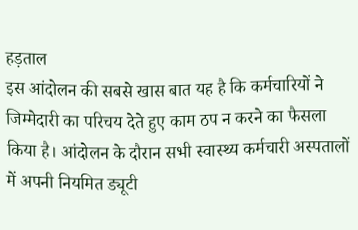हड़ताल
इस आंदोलन की सबसे खास बात यह है कि कर्मचारियों ने जिम्मेदारी का परिचय देते हुए काम ठप न करने का फैसला किया है। आंदोलन के दौरान सभी स्वास्थ्य कर्मचारी अस्पतालों में अपनी नियमित ड्यूटी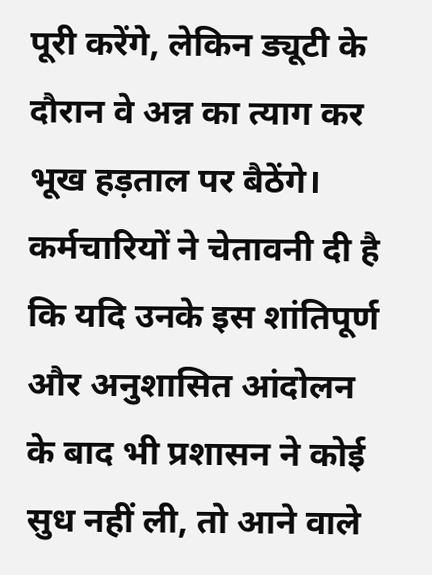पूरी करेंगे, लेकिन ड्यूटी के दौरान वे अन्न का त्याग कर भूख हड़ताल पर बैठेंगे। कर्मचारियों ने चेतावनी दी है कि यदि उनके इस शांतिपूर्ण और अनुशासित आंदोलन के बाद भी प्रशासन ने कोई सुध नहीं ली, तो आने वाले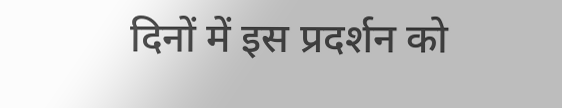दिनों में इस प्रदर्शन को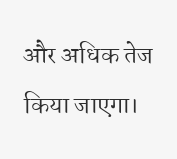और अधिक तेज किया जाएगा।